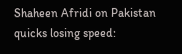Shaheen Afridi on Pakistan quicks losing speed: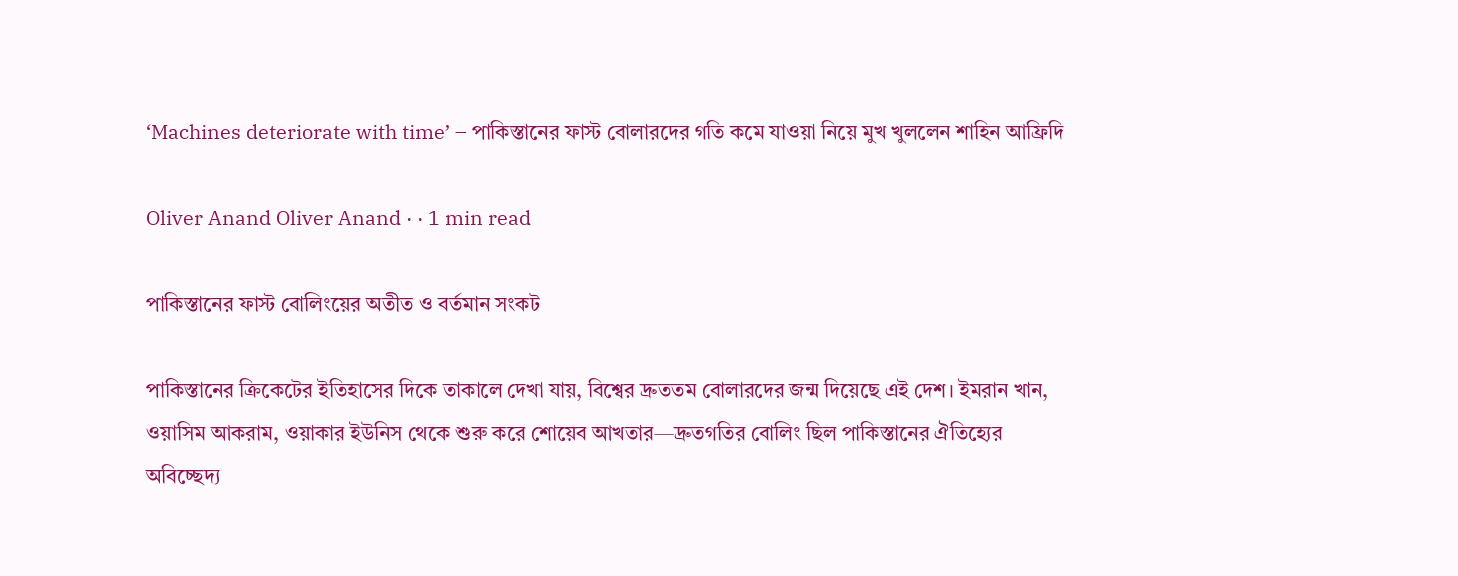‘Machines deteriorate with time’ – পাকিস্তানের ফাস্ট বোলারদের গতি কমে যাওয়া নিয়ে মুখ খুললেন শাহিন আফ্রিদি

Oliver Anand Oliver Anand · · 1 min read

পাকিস্তানের ফাস্ট বোলিংয়ের অতীত ও বর্তমান সংকট

পাকিস্তানের ক্রিকেটের ইতিহাসের দিকে তাকালে দেখা যায়, বিশ্বের দ্রুততম বোলারদের জন্ম দিয়েছে এই দেশ। ইমরান খান, ওয়াসিম আকরাম, ওয়াকার ইউনিস থেকে শুরু করে শোয়েব আখতার—দ্রুতগতির বোলিং ছিল পাকিস্তানের ঐতিহ্যের অবিচ্ছেদ্য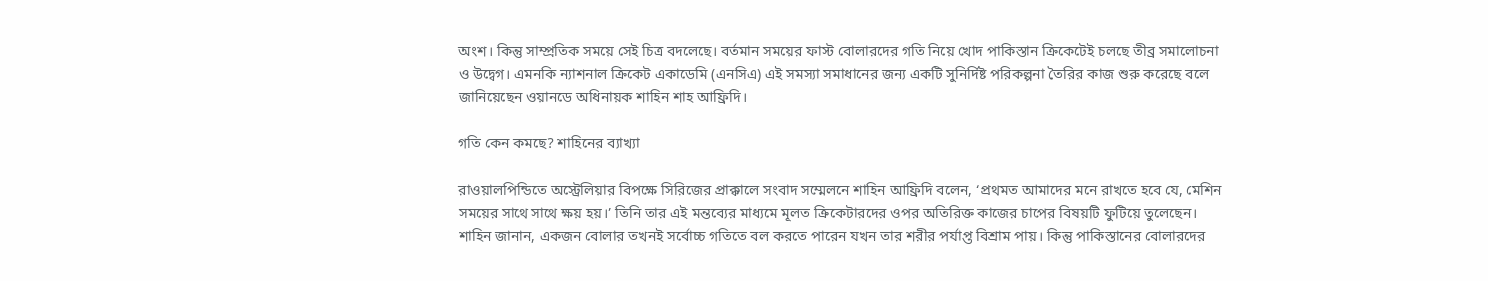অংশ। কিন্তু সাম্প্রতিক সময়ে সেই চিত্র বদলেছে। বর্তমান সময়ের ফাস্ট বোলারদের গতি নিয়ে খোদ পাকিস্তান ক্রিকেটেই চলছে তীব্র সমালোচনা ও উদ্বেগ। এমনকি ন্যাশনাল ক্রিকেট একাডেমি (এনসিএ) এই সমস্যা সমাধানের জন্য একটি সুনির্দিষ্ট পরিকল্পনা তৈরির কাজ শুরু করেছে বলে জানিয়েছেন ওয়ানডে অধিনায়ক শাহিন শাহ আফ্রিদি।

গতি কেন কমছে? শাহিনের ব্যাখ্যা

রাওয়ালপিন্ডিতে অস্ট্রেলিয়ার বিপক্ষে সিরিজের প্রাক্কালে সংবাদ সম্মেলনে শাহিন আফ্রিদি বলেন, ‘প্রথমত আমাদের মনে রাখতে হবে যে, মেশিন সময়ের সাথে সাথে ক্ষয় হয়।’ তিনি তার এই মন্তব্যের মাধ্যমে মূলত ক্রিকেটারদের ওপর অতিরিক্ত কাজের চাপের বিষয়টি ফুটিয়ে তুলেছেন। শাহিন জানান, একজন বোলার তখনই সর্বোচ্চ গতিতে বল করতে পারেন যখন তার শরীর পর্যাপ্ত বিশ্রাম পায়। কিন্তু পাকিস্তানের বোলারদের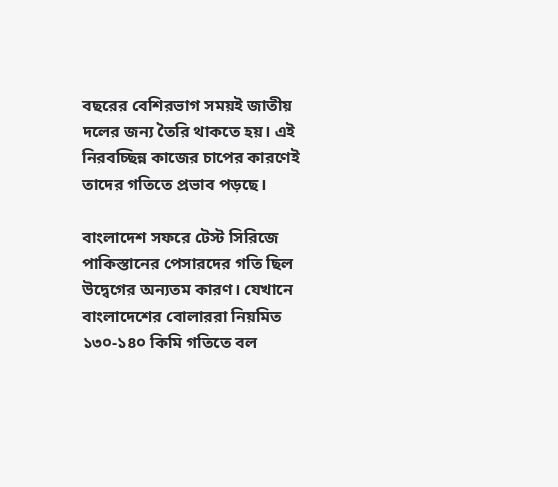বছরের বেশিরভাগ সময়ই জাতীয় দলের জন্য তৈরি থাকতে হয়। এই নিরবচ্ছিন্ন কাজের চাপের কারণেই তাদের গতিতে প্রভাব পড়ছে।

বাংলাদেশ সফরে টেস্ট সিরিজে পাকিস্তানের পেসারদের গতি ছিল উদ্বেগের অন্যতম কারণ। যেখানে বাংলাদেশের বোলাররা নিয়মিত ১৩০-১৪০ কিমি গতিতে বল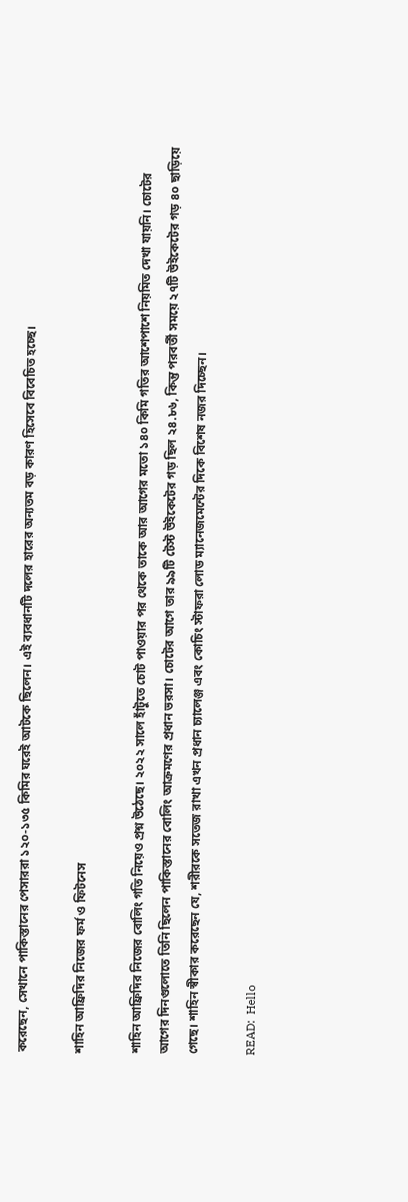করেছেন, সেখানে পাকিস্তানের পেসাররা ১২০-১৩৫ কিমির ঘরেই আটকে ছিলেন। এই ব্যবধানটি দলের হারের অন্যতম বড় কারণ হিসেবে বিবেচিত হচ্ছে।

শাহিন আফ্রিদির নিজের ফর্ম ও ফিটনেস

শাহিন আফ্রিদির নিজের বোলিং গতি নিয়েও প্রশ্ন উঠেছে। ২০২২ সালে হাঁটুতে চোট পাওয়ার পর থেকে তাকে আর আগের মতো ১৪০ কিমি গতির আশেপাশে নিয়মিত দেখা যায়নি। চোটের আগের দিনগুলোতে তিনি ছিলেন পাকিস্তানের বোলিং আক্রমণের প্রধান ভরসা। চোটের আগে তার ৯৯টি টেস্ট উইকেটের গড় ছিল ২৪.৮৬, কিন্তু পরবর্তী সময়ে ২৭টি উইকেটের গড় ৪০ ছাড়িয়ে গেছে। শাহিন স্বীকার করেছেন যে, শরীরকে সতেজ রাখা এখন প্রধান চ্যালেঞ্জ এবং কোচিং স্টাফরা লোড ম্যানেজমেন্টের দিকে বিশেষ নজর দিচ্ছেন।

READ:  Hello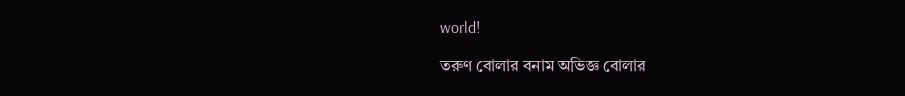world!

তরুণ বোলার বনাম অভিজ্ঞ বোলার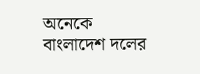অনেকে বাংলাদেশ দলের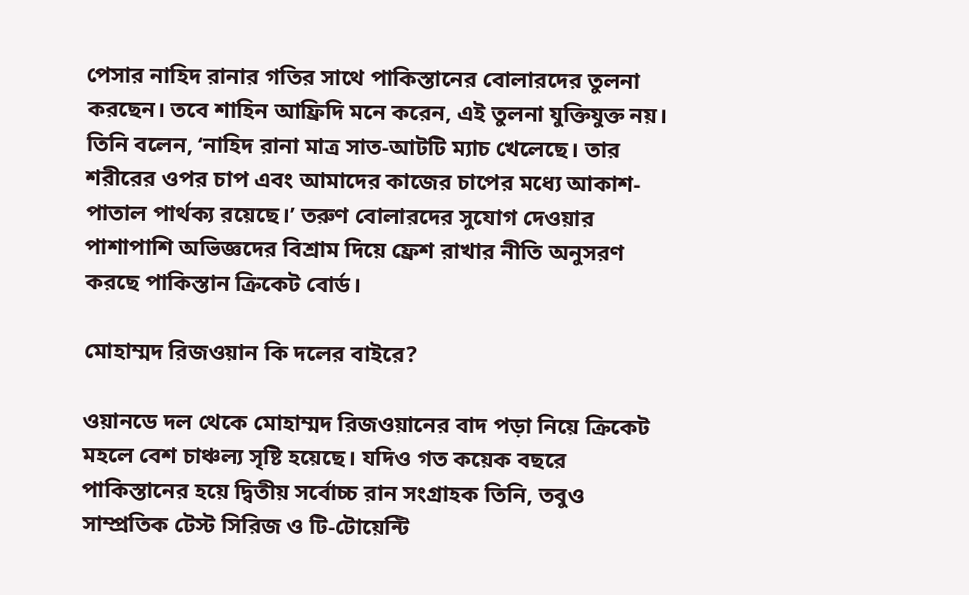পেসার নাহিদ রানার গতির সাথে পাকিস্তানের বোলারদের তুলনা করছেন। তবে শাহিন আফ্রিদি মনে করেন, এই তুলনা যুক্তিযুক্ত নয়। তিনি বলেন, ‘নাহিদ রানা মাত্র সাত-আটটি ম্যাচ খেলেছে। তার শরীরের ওপর চাপ এবং আমাদের কাজের চাপের মধ্যে আকাশ-পাতাল পার্থক্য রয়েছে।’ তরুণ বোলারদের সুযোগ দেওয়ার পাশাপাশি অভিজ্ঞদের বিশ্রাম দিয়ে ফ্রেশ রাখার নীতি অনুসরণ করছে পাকিস্তান ক্রিকেট বোর্ড।

মোহাম্মদ রিজওয়ান কি দলের বাইরে?

ওয়ানডে দল থেকে মোহাম্মদ রিজওয়ানের বাদ পড়া নিয়ে ক্রিকেট মহলে বেশ চাঞ্চল্য সৃষ্টি হয়েছে। যদিও গত কয়েক বছরে পাকিস্তানের হয়ে দ্বিতীয় সর্বোচ্চ রান সংগ্রাহক তিনি, তবুও সাম্প্রতিক টেস্ট সিরিজ ও টি-টোয়েন্টি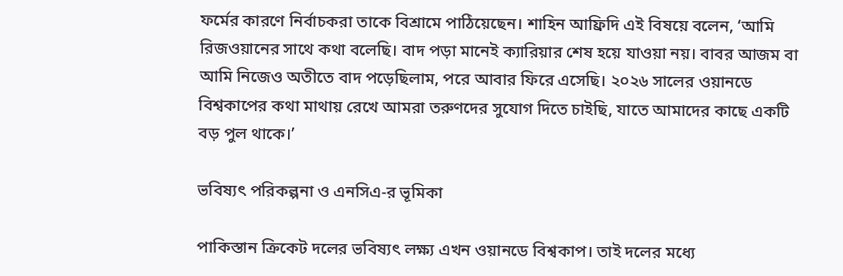ফর্মের কারণে নির্বাচকরা তাকে বিশ্রামে পাঠিয়েছেন। শাহিন আফ্রিদি এই বিষয়ে বলেন, ‘আমি রিজওয়ানের সাথে কথা বলেছি। বাদ পড়া মানেই ক্যারিয়ার শেষ হয়ে যাওয়া নয়। বাবর আজম বা আমি নিজেও অতীতে বাদ পড়েছিলাম, পরে আবার ফিরে এসেছি। ২০২৬ সালের ওয়ানডে বিশ্বকাপের কথা মাথায় রেখে আমরা তরুণদের সুযোগ দিতে চাইছি, যাতে আমাদের কাছে একটি বড় পুল থাকে।’

ভবিষ্যৎ পরিকল্পনা ও এনসিএ-র ভূমিকা

পাকিস্তান ক্রিকেট দলের ভবিষ্যৎ লক্ষ্য এখন ওয়ানডে বিশ্বকাপ। তাই দলের মধ্যে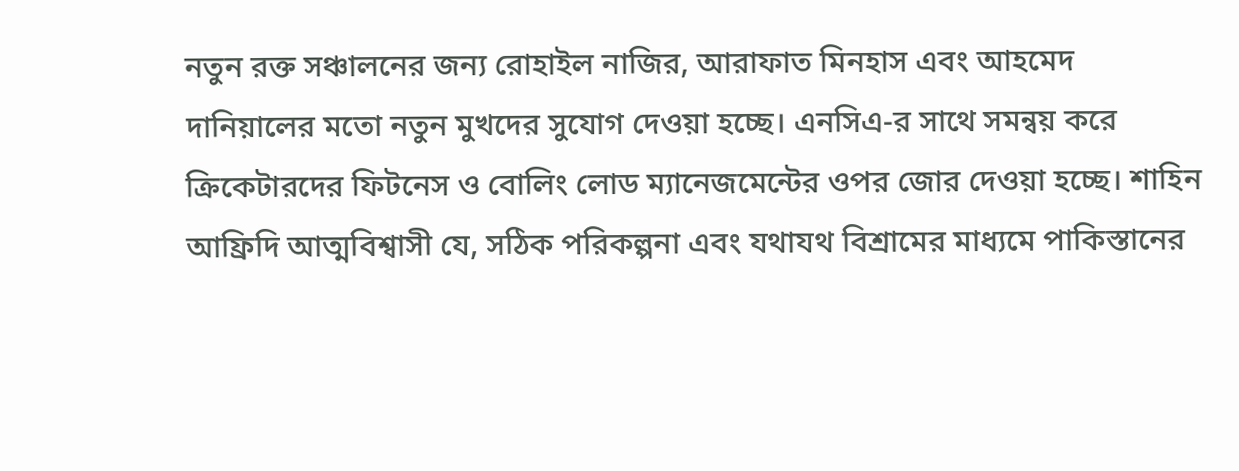নতুন রক্ত সঞ্চালনের জন্য রোহাইল নাজির, আরাফাত মিনহাস এবং আহমেদ দানিয়ালের মতো নতুন মুখদের সুযোগ দেওয়া হচ্ছে। এনসিএ-র সাথে সমন্বয় করে ক্রিকেটারদের ফিটনেস ও বোলিং লোড ম্যানেজমেন্টের ওপর জোর দেওয়া হচ্ছে। শাহিন আফ্রিদি আত্মবিশ্বাসী যে, সঠিক পরিকল্পনা এবং যথাযথ বিশ্রামের মাধ্যমে পাকিস্তানের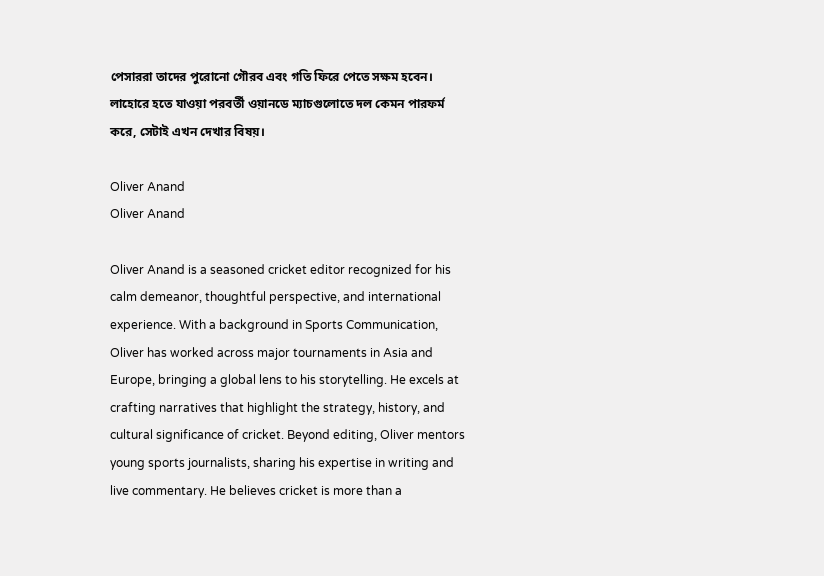পেসাররা তাদের পুরোনো গৌরব এবং গতি ফিরে পেতে সক্ষম হবেন। লাহোরে হতে যাওয়া পরবর্তী ওয়ানডে ম্যাচগুলোতে দল কেমন পারফর্ম করে, সেটাই এখন দেখার বিষয়।

Oliver Anand
Oliver Anand

Oliver Anand is a seasoned cricket editor recognized for his calm demeanor, thoughtful perspective, and international experience. With a background in Sports Communication, Oliver has worked across major tournaments in Asia and Europe, bringing a global lens to his storytelling. He excels at crafting narratives that highlight the strategy, history, and cultural significance of cricket. Beyond editing, Oliver mentors young sports journalists, sharing his expertise in writing and live commentary. He believes cricket is more than a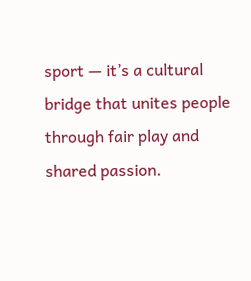sport — it’s a cultural bridge that unites people through fair play and shared passion.